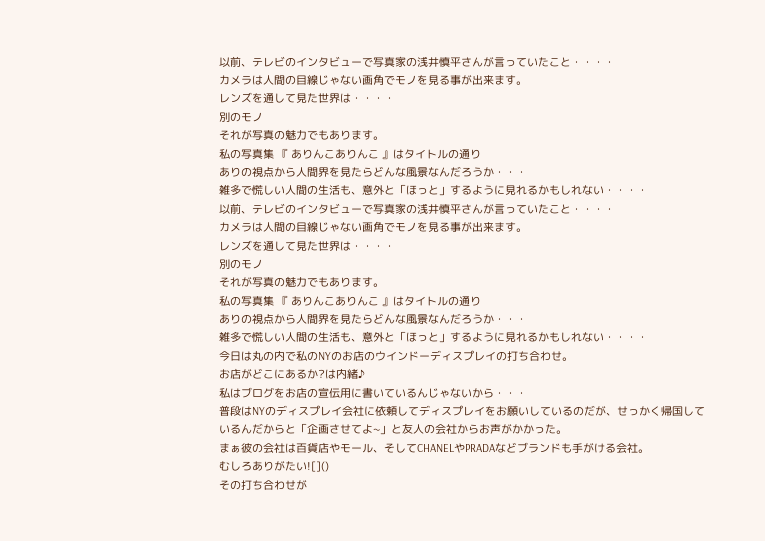以前、テレビのインタビューで写真家の浅井慎平さんが言っていたこと・・・・
カメラは人間の目線じゃない画角でモノを見る事が出来ます。
レンズを通して見た世界は・・・・
別のモノ
それが写真の魅力でもあります。
私の写真集 『 ありんこありんこ 』はタイトルの通り
ありの視点から人間界を見たらどんな風景なんだろうか・・・
雑多で慌しい人間の生活も、意外と「ほっと」するように見れるかもしれない・・・・
以前、テレビのインタビューで写真家の浅井慎平さんが言っていたこと・・・・
カメラは人間の目線じゃない画角でモノを見る事が出来ます。
レンズを通して見た世界は・・・・
別のモノ
それが写真の魅力でもあります。
私の写真集 『 ありんこありんこ 』はタイトルの通り
ありの視点から人間界を見たらどんな風景なんだろうか・・・
雑多で慌しい人間の生活も、意外と「ほっと」するように見れるかもしれない・・・・
今日は丸の内で私のNYのお店のウインドーディスプレイの打ち合わせ。
お店がどこにあるか?は内緒♪
私はブログをお店の宣伝用に書いているんじゃないから・・・
普段はNYのディスプレイ会社に依頼してディスプレイをお願いしているのだが、せっかく帰国しているんだからと「企画させてよ~」と友人の会社からお声がかかった。
まぁ彼の会社は百貨店やモール、そしてCHANELやPRADAなどブランドも手がける会社。
むしろありがたい![]()
その打ち合わせが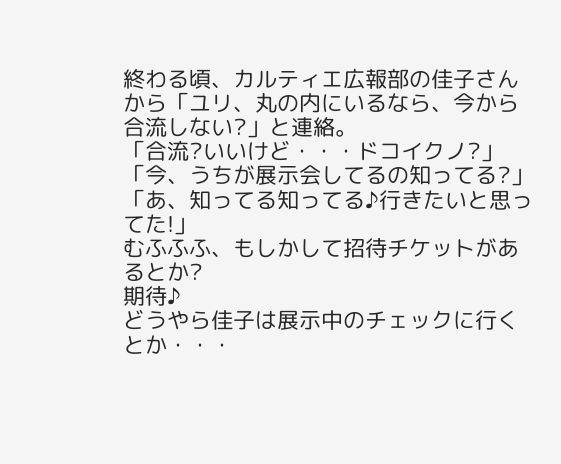終わる頃、カルティエ広報部の佳子さんから「ユリ、丸の内にいるなら、今から合流しない?」と連絡。
「合流?いいけど・・・ドコイクノ?」
「今、うちが展示会してるの知ってる?」
「あ、知ってる知ってる♪行きたいと思ってた!」
むふふふ、もしかして招待チケットがあるとか?
期待♪
どうやら佳子は展示中のチェックに行くとか・・・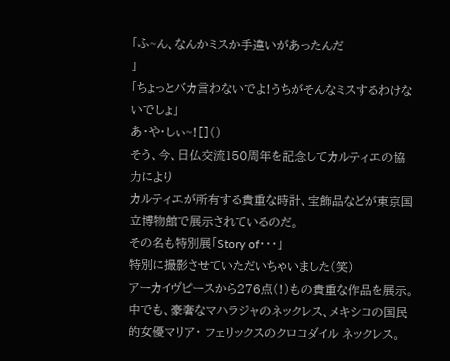「ふ~ん、なんかミスか手違いがあったんだ
」
「ちょっとバカ言わないでよ!うちがそんなミスするわけないでしょ」
あ・や・しぃ~![]()
そう、今、日仏交流150周年を記念してカルティエの協力により
カルティエが所有する貴重な時計、宝飾品などが東京国立博物館で展示されているのだ。
その名も特別展「Story of・・・」
特別に撮影させていただいちゃいました(笑)
アーカイヴピースから276点(!)もの貴重な作品を展示。
中でも、豪奢なマハラジャのネックレス、メキシコの国民的女優マリア・ フェリックスのクロコダイル ネックレス。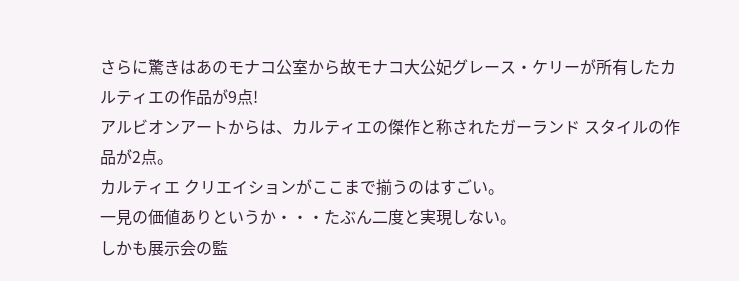さらに驚きはあのモナコ公室から故モナコ大公妃グレース・ケリーが所有したカルティエの作品が9点!
アルビオンアートからは、カルティエの傑作と称されたガーランド スタイルの作品が2点。
カルティエ クリエイションがここまで揃うのはすごい。
一見の価値ありというか・・・たぶん二度と実現しない。
しかも展示会の監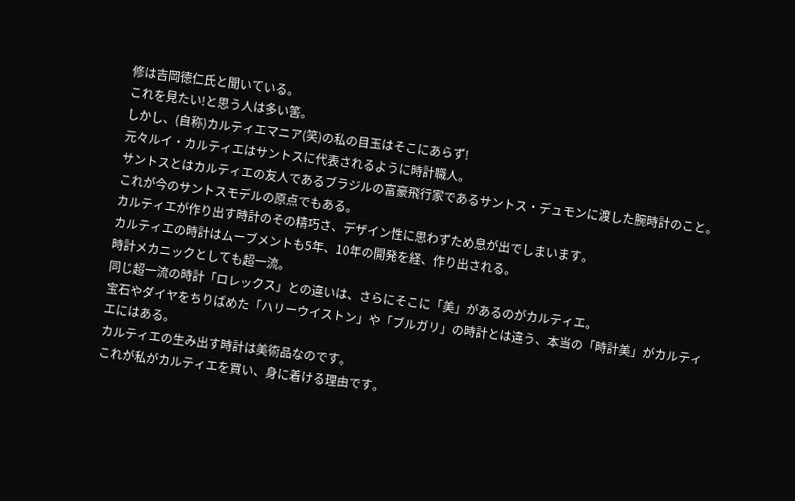修は吉岡徳仁氏と聞いている。
これを見たい!と思う人は多い筈。
しかし、(自称)カルティエマニア(笑)の私の目玉はそこにあらず!
元々ルイ・カルティエはサントスに代表されるように時計職人。
サントスとはカルティエの友人であるブラジルの富豪飛行家であるサントス・デュモンに渡した腕時計のこと。
これが今のサントスモデルの原点でもある。
カルティエが作り出す時計のその精巧さ、デザイン性に思わずため息が出でしまいます。
カルティエの時計はムーブメントも5年、10年の開発を経、作り出される。
時計メカニックとしても超一流。
同じ超一流の時計「ロレックス」との違いは、さらにそこに「美」があるのがカルティエ。
宝石やダイヤをちりばめた「ハリーウイストン」や「ブルガリ」の時計とは違う、本当の「時計美」がカルティエにはある。
カルティエの生み出す時計は美術品なのです。
これが私がカルティエを買い、身に着ける理由です。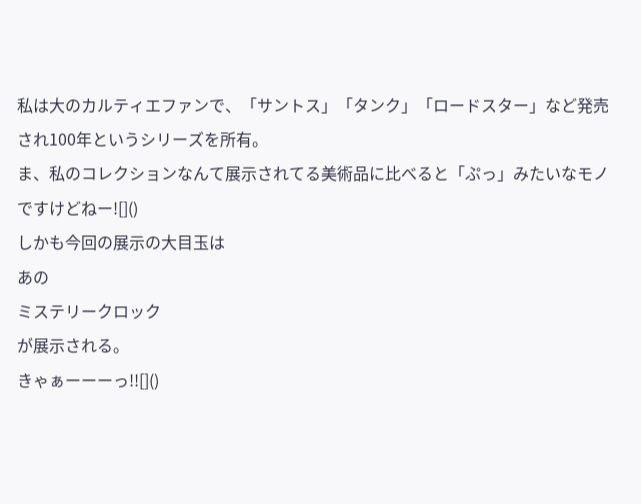私は大のカルティエファンで、「サントス」「タンク」「ロードスター」など発売され100年というシリーズを所有。
ま、私のコレクションなんて展示されてる美術品に比べると「ぷっ」みたいなモノですけどねー![]()
しかも今回の展示の大目玉は
あの
ミステリークロック
が展示される。
きゃぁーーーっ!![]()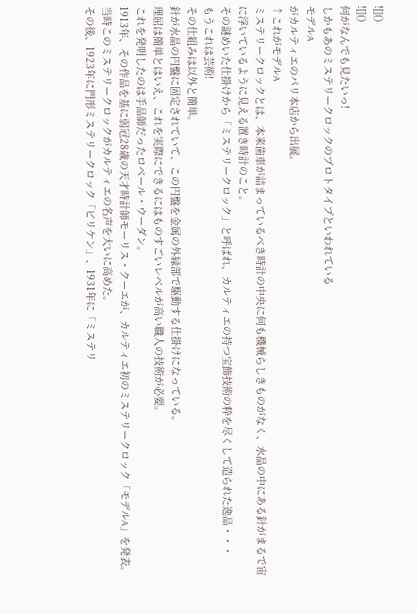![]()
![]()
何がなんでも見たいっ!
しかもあのミステリークロックのプロトタイプといわれている
モデルA
がカルティエのパリ本店から出展。
↑これがモデルA
ミステリークロックとは、本来歯車が詰まっているべき時計の中央に何も機械らしきものがなく、水晶の中にある針がまるで宙に浮いているように見える置き時計のこと。
その謎めいた仕掛けから「ミステリークロック」と呼ばれ、カルティエの持つ宝飾技術の粋を尽くして造られた逸品・・・
もうこれは芸術!
その仕組みは以外と簡単。
針が水晶の円盤に固定されていて、この円盤を金属の外縁部で駆動する仕掛けになっている。
理屈は簡単とはいえ、これを実際にできるにはものすごいレベルが高い職人の技術が必要。
これを発明したのは手品師だったロベール・ウーダン。
1913年、その作品を基に弱冠28歳の天才時計師モーリス・クーエが、カルティエ初のミステリークロック「モデルA」を発表。
当時このミステリークロックがカルティエの名声を大いに高めた。
その後、1923年に門形ミステリークロック「ビリケン」、1931年に「ミステリ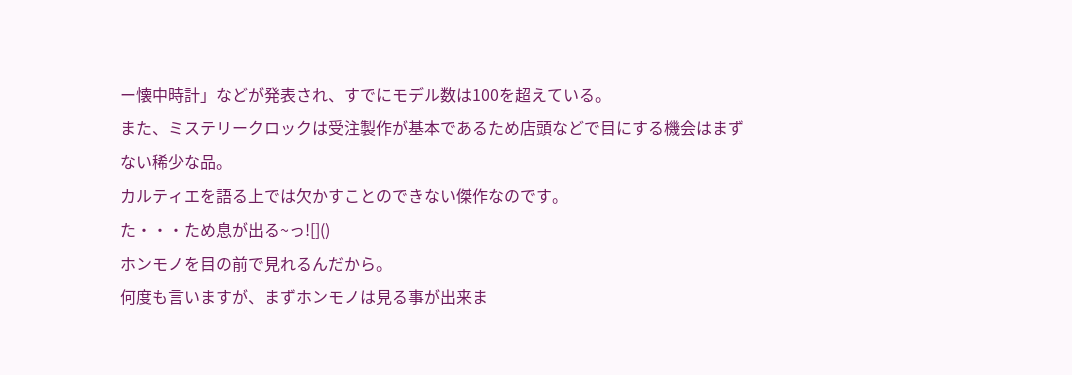ー懐中時計」などが発表され、すでにモデル数は100を超えている。
また、ミステリークロックは受注製作が基本であるため店頭などで目にする機会はまずない稀少な品。
カルティエを語る上では欠かすことのできない傑作なのです。
た・・・ため息が出る~っ![]()
ホンモノを目の前で見れるんだから。
何度も言いますが、まずホンモノは見る事が出来ま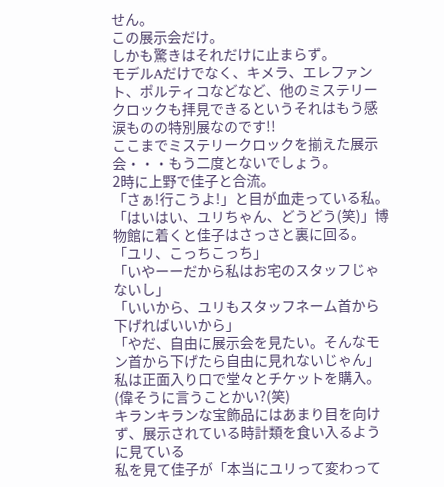せん。
この展示会だけ。
しかも驚きはそれだけに止まらず。
モデルAだけでなく、キメラ、エレファント、ポルティコなどなど、他のミステリークロックも拝見できるというそれはもう感涙ものの特別展なのです!!
ここまでミステリークロックを揃えた展示会・・・もう二度とないでしょう。
2時に上野で佳子と合流。
「さぁ!行こうよ!」と目が血走っている私。
「はいはい、ユリちゃん、どうどう(笑)」博物館に着くと佳子はさっさと裏に回る。
「ユリ、こっちこっち」
「いやーーだから私はお宅のスタッフじゃないし」
「いいから、ユリもスタッフネーム首から下げればいいから」
「やだ、自由に展示会を見たい。そんなモン首から下げたら自由に見れないじゃん」
私は正面入り口で堂々とチケットを購入。
(偉そうに言うことかい?(笑)
キランキランな宝飾品にはあまり目を向けず、展示されている時計類を食い入るように見ている
私を見て佳子が「本当にユリって変わって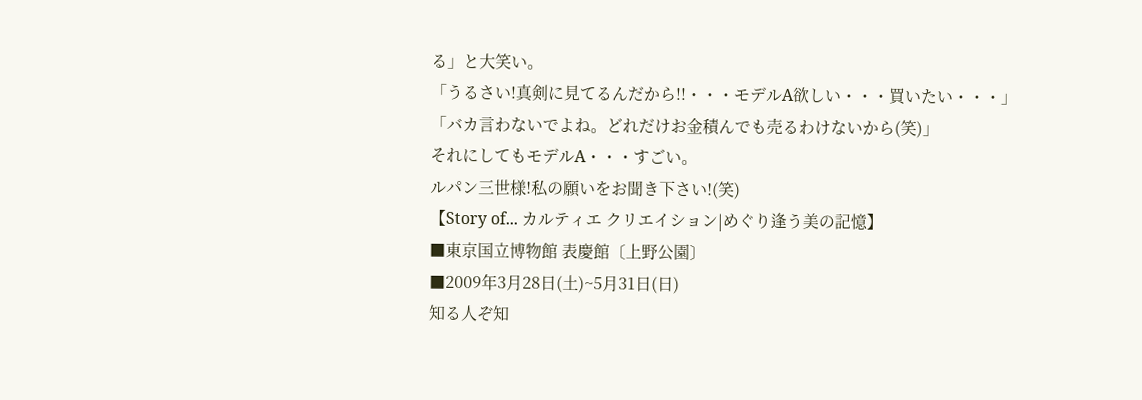る」と大笑い。
「うるさい!真剣に見てるんだから!!・・・モデルA欲しい・・・買いたい・・・」
「バカ言わないでよね。どれだけお金積んでも売るわけないから(笑)」
それにしてもモデルA・・・すごい。
ルパン三世様!私の願いをお聞き下さい!(笑)
【Story of... カルティエ クリエイション|めぐり逢う美の記憶】
■東京国立博物館 表慶館〔上野公園〕
■2009年3月28日(土)~5月31日(日)
知る人ぞ知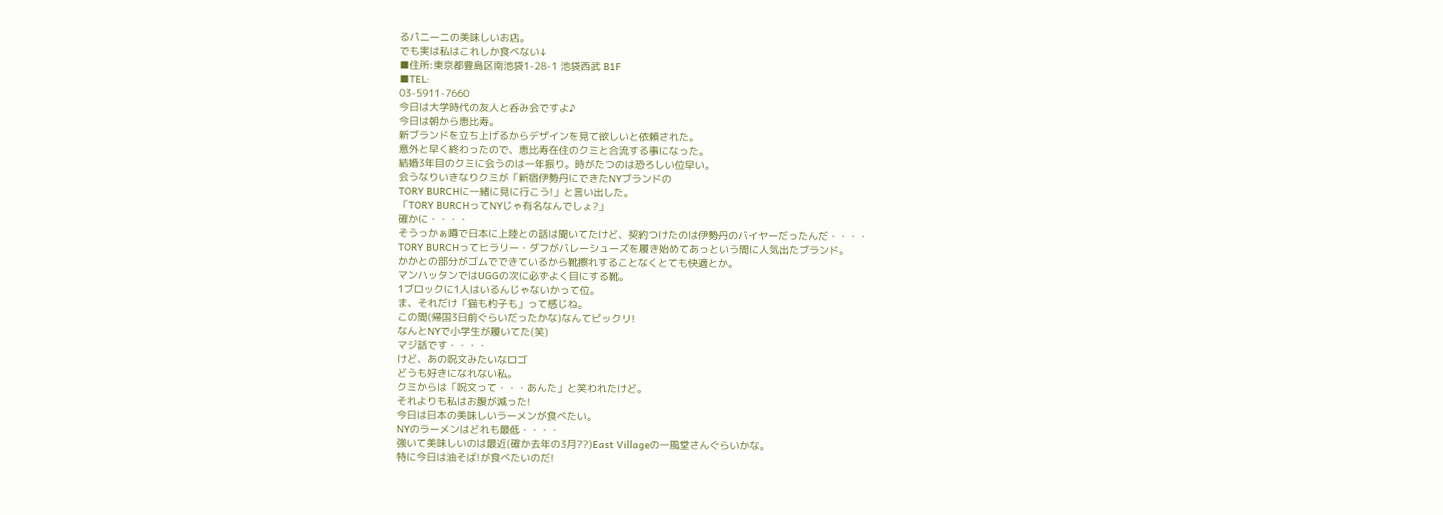るパニーニの美味しいお店。
でも実は私はこれしか食べない↓
■住所:東京都豊島区南池袋1-28-1 池袋西武 B1F
■TEL:
03-5911-7660
今日は大学時代の友人と呑み会ですよ♪
今日は朝から恵比寿。
新ブランドを立ち上げるからデザインを見て欲しいと依頼された。
意外と早く終わったので、恵比寿在住のクミと合流する事になった。
結婚3年目のクミに会うのは一年振り。時がたつのは恐ろしい位早い。
会うなりいきなりクミが「新宿伊勢丹にできたNYブランドの
TORY BURCHに一緒に見に行こう!」と言い出した。
「TORY BURCHってNYじゃ有名なんでしょ?」
確かに・・・・
そうっかぁ噂で日本に上陸との話は聞いてたけど、契約つけたのは伊勢丹のバイヤーだったんだ・・・・
TORY BURCHってヒラリー・ダフがバレーシューズを履き始めてあっという間に人気出たブランド。
かかとの部分がゴムでできているから靴擦れすることなくとても快適とか。
マンハッタンではUGGの次に必ずよく目にする靴。
1ブロックに1人はいるんじゃないかって位。
ま、それだけ「猫も杓子も」って感じね。
この間(帰国3日前ぐらいだったかな)なんてビックリ!
なんとNYで小学生が履いてた(笑)
マジ話です・・・・
けど、あの呪文みたいなロゴ
どうも好きになれない私。
クミからは「呪文って・・・あんた」と笑われたけど。
それよりも私はお腹が減った!
今日は日本の美味しいラーメンが食べたい。
NYのラーメンはどれも最低・・・・
強いて美味しいのは最近(確か去年の3月??)East Villageの一風堂さんぐらいかな。
特に今日は油そば!が食べたいのだ!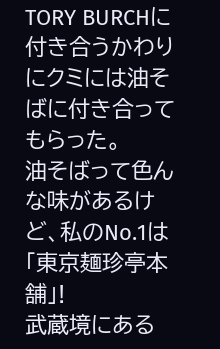TORY BURCHに付き合うかわりにクミには油そばに付き合ってもらった。
油そばって色んな味があるけど、私のNo.1は「東京麺珍亭本舗」!
武蔵境にある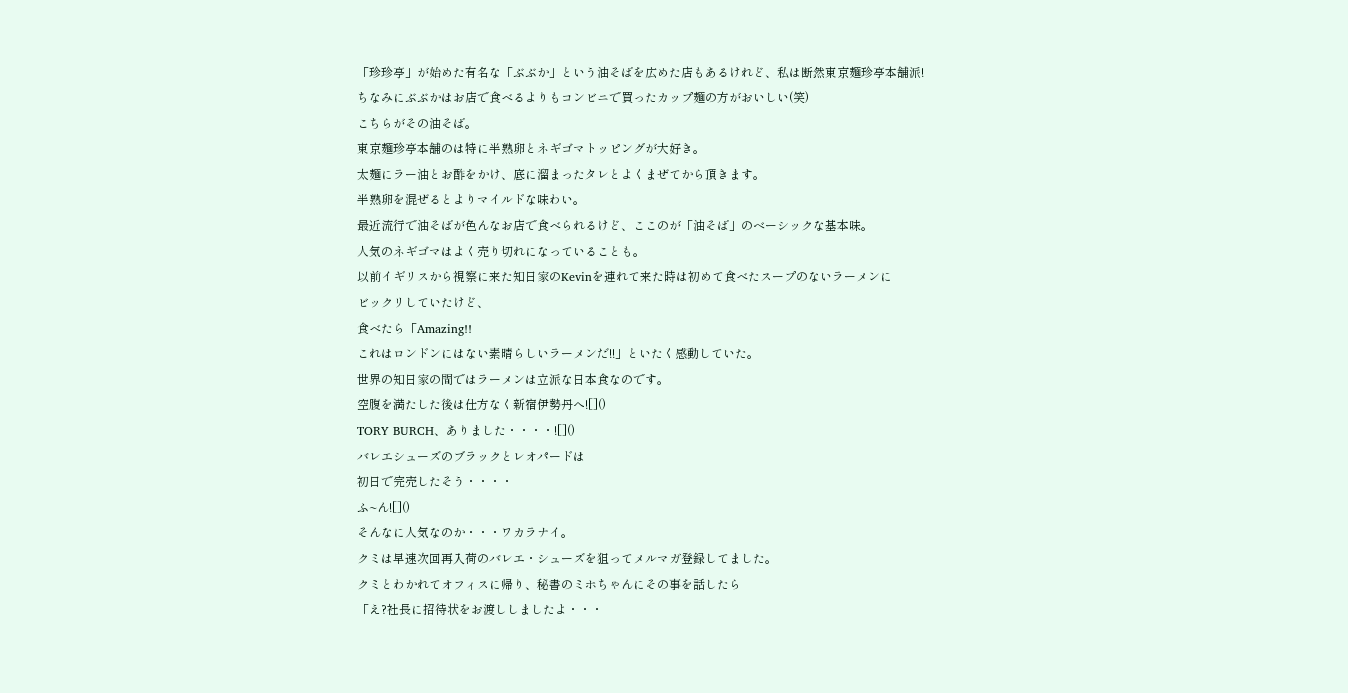「珍珍亭」が始めた有名な「ぶぶか」という油そばを広めた店もあるけれど、私は断然東京麺珍亭本舗派!
ちなみにぶぶかはお店で食べるよりもコンビニで買ったカップ麺の方がおいしい(笑)
こちらがその油そば。
東京麺珍亭本舗のは特に半熟卵とネギゴマトッピングが大好き。
太麺にラー油とお酢をかけ、底に溜まったタレとよくまぜてから頂きます。
半熟卵を混ぜるとよりマイルドな味わい。
最近流行で油そばが色んなお店で食べられるけど、ここのが「油そば」のベーシックな基本味。
人気のネギゴマはよく売り切れになっていることも。
以前イギリスから視察に来た知日家のKevinを連れて来た時は初めて食べたスープのないラーメンに
ビックリしていたけど、
食べたら「Amazing!!
これはロンドンにはない素晴らしいラーメンだ!!」といたく感動していた。
世界の知日家の間ではラーメンは立派な日本食なのです。
空腹を満たした後は仕方なく新宿伊勢丹へ![]()
TORY BURCH、ありました・・・・![]()
バレエシューズのブラックとレオパードは
初日で完売したそう・・・・
ふ~ん![]()
そんなに人気なのか・・・ワカラナイ。
クミは早速次回再入荷のバレエ・シューズを狙ってメルマガ登録してました。
クミとわかれてオフィスに帰り、秘書のミホちゃんにその事を話したら
「え?社長に招待状をお渡ししましたよ・・・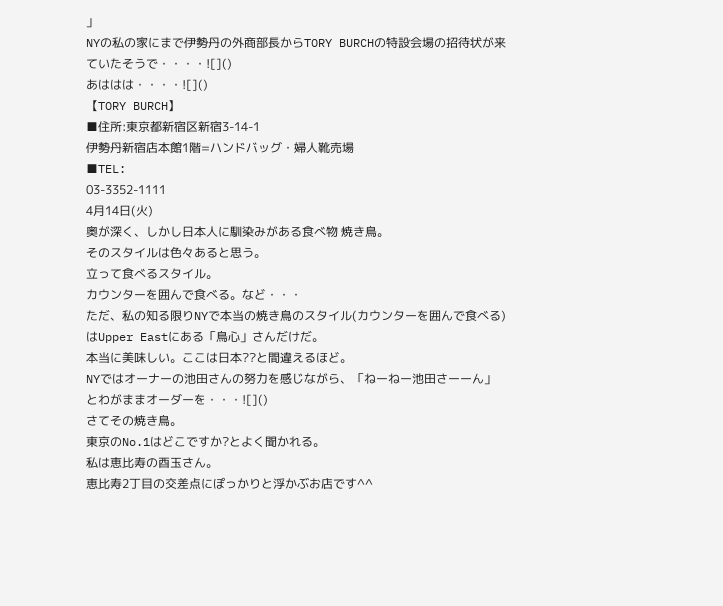」
NYの私の家にまで伊勢丹の外商部長からTORY BURCHの特設会場の招待状が来ていたそうで・・・・![]()
あははは・・・・![]()
【TORY BURCH】
■住所:東京都新宿区新宿3-14-1
伊勢丹新宿店本館1階=ハンドバッグ・婦人靴売場
■TEL:
03-3352-1111
4月14日(火)
奥が深く、しかし日本人に馴染みがある食べ物 焼き鳥。
そのスタイルは色々あると思う。
立って食べるスタイル。
カウンターを囲んで食べる。など・・・
ただ、私の知る限りNYで本当の焼き鳥のスタイル(カウンターを囲んで食べる)はUpper Eastにある「鳥心」さんだけだ。
本当に美味しい。ここは日本??と間違えるほど。
NYではオーナーの池田さんの努力を感じながら、「ねーねー池田さーーん」とわがままオーダーを・・・![]()
さてその焼き鳥。
東京のNo.1はどこですか?とよく聞かれる。
私は恵比寿の酉玉さん。
恵比寿2丁目の交差点にぽっかりと浮かぶお店です^^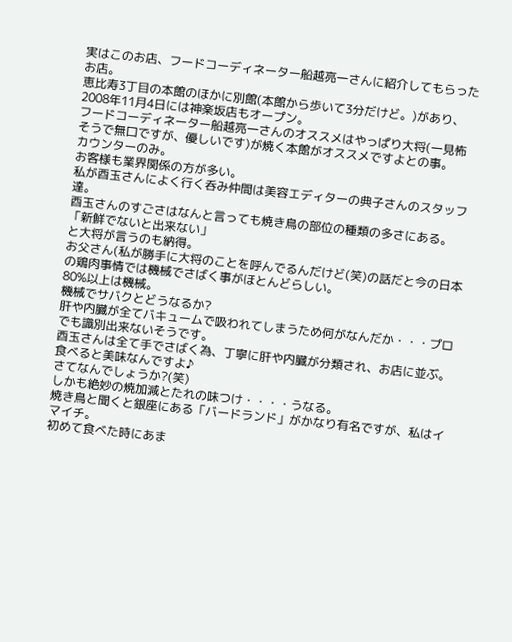実はこのお店、フードコーディネーター船越亮一さんに紹介してもらったお店。
恵比寿3丁目の本館のほかに別館(本館から歩いて3分だけど。)があり、2008年11月4日には神楽坂店もオープン。
フードコーディネーター船越亮一さんのオススメはやっぱり大将(一見怖そうで無口ですが、優しいです)が焼く本館がオススメですよとの事。
カウンターのみ。
お客様も業界関係の方が多い。
私が酉玉さんによく行く呑み仲間は美容エディターの典子さんのスタッフ達。
酉玉さんのすごさはなんと言っても焼き鳥の部位の種類の多さにある。
「新鮮でないと出来ない」
と大将が言うのも納得。
お父さん(私が勝手に大将のことを呼んでるんだけど(笑)の話だと今の日本の鶏肉事情では機械でさばく事がほとんどらしい。
80%以上は機械。
機械でサバクとどうなるか?
肝や内臓が全てバキュームで吸われてしまうため何がなんだか・・・プロでも識別出来ないそうです。
酉玉さんは全て手でさばく為、丁寧に肝や内臓が分類され、お店に並ぶ。
食べると美味なんですよ♪
さてなんでしょうか?(笑)
しかも絶妙の焼加減とたれの味つけ・・・・うなる。
焼き鳥と聞くと銀座にある「バードランド」がかなり有名ですが、私はイマイチ。
初めて食べた時にあま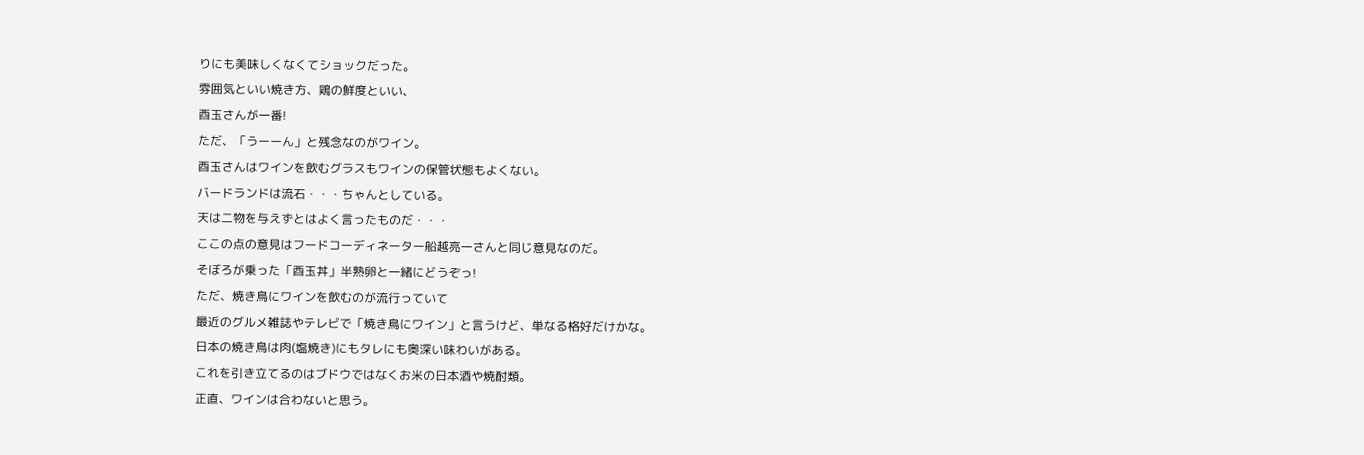りにも美味しくなくてショックだった。
雰囲気といい焼き方、鶏の鮮度といい、
酉玉さんが一番!
ただ、「うーーん」と残念なのがワイン。
酉玉さんはワインを飲むグラスもワインの保管状態もよくない。
バードランドは流石・・・ちゃんとしている。
天は二物を与えずとはよく言ったものだ・・・
ここの点の意見はフードコーディネーター船越亮一さんと同じ意見なのだ。
そぼろが乗った「酉玉丼」半熟卵と一緒にどうぞっ!
ただ、焼き鳥にワインを飲むのが流行っていて
最近のグルメ雑誌やテレビで「焼き鳥にワイン」と言うけど、単なる格好だけかな。
日本の焼き鳥は肉(塩焼き)にもタレにも奥深い味わいがある。
これを引き立てるのはブドウではなくお米の日本酒や焼酎類。
正直、ワインは合わないと思う。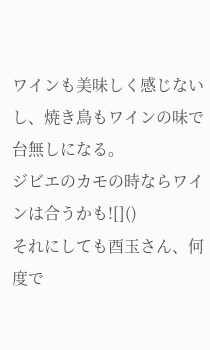ワインも美味しく感じないし、焼き鳥もワインの味で台無しになる。
ジビエのカモの時ならワインは合うかも![]()
それにしても酉玉さん、何度で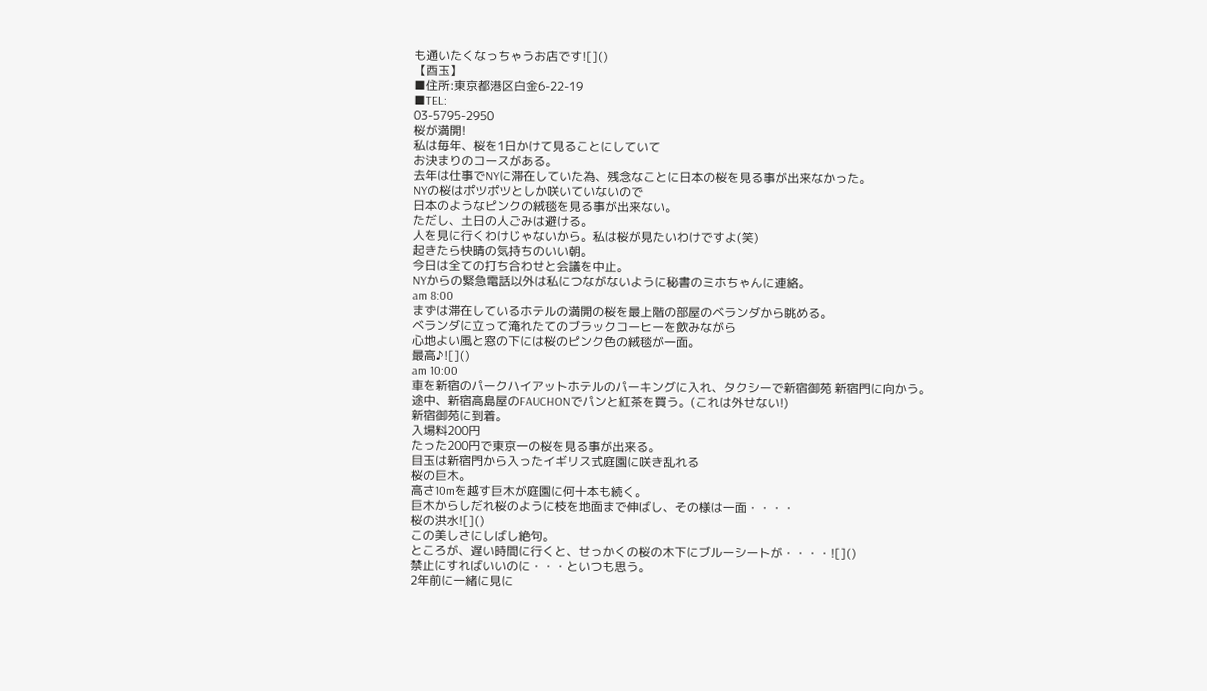も通いたくなっちゃうお店です![]()
【酉玉】
■住所:東京都港区白金6-22-19
■TEL:
03-5795-2950
桜が満開!
私は毎年、桜を1日かけて見ることにしていて
お決まりのコースがある。
去年は仕事でNYに滞在していた為、残念なことに日本の桜を見る事が出来なかった。
NYの桜はポツポツとしか咲いていないので
日本のようなピンクの絨毯を見る事が出来ない。
ただし、土日の人ごみは避ける。
人を見に行くわけじゃないから。私は桜が見たいわけですよ(笑)
起きたら快晴の気持ちのいい朝。
今日は全ての打ち合わせと会議を中止。
NYからの緊急電話以外は私につながないように秘書のミホちゃんに連絡。
am 8:00
まずは滞在しているホテルの満開の桜を最上階の部屋のベランダから眺める。
ベランダに立って淹れたてのブラックコーヒーを飲みながら
心地よい風と窓の下には桜のピンク色の絨毯が一面。
最高♪![]()
am 10:00
車を新宿のパークハイアットホテルのパーキングに入れ、タクシーで新宿御苑 新宿門に向かう。
途中、新宿高島屋のFAUCHONでパンと紅茶を買う。(これは外せない!)
新宿御苑に到着。
入場料200円
たった200円で東京一の桜を見る事が出来る。
目玉は新宿門から入ったイギリス式庭園に咲き乱れる
桜の巨木。
高さ10mを越す巨木が庭園に何十本も続く。
巨木からしだれ桜のように枝を地面まで伸ばし、その様は一面・・・・
桜の洪水![]()
この美しさにしばし絶句。
ところが、遅い時間に行くと、せっかくの桜の木下にブルーシートが・・・・![]()
禁止にすればいいのに・・・といつも思う。
2年前に一緒に見に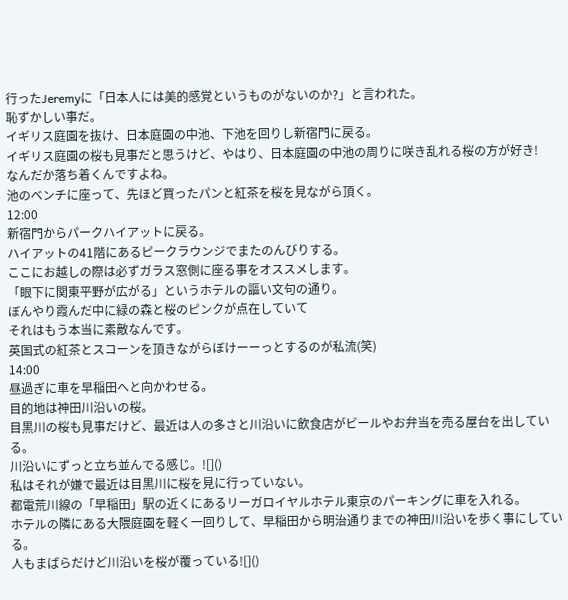行ったJeremyに「日本人には美的感覚というものがないのか?」と言われた。
恥ずかしい事だ。
イギリス庭園を抜け、日本庭園の中池、下池を回りし新宿門に戻る。
イギリス庭園の桜も見事だと思うけど、やはり、日本庭園の中池の周りに咲き乱れる桜の方が好き!
なんだか落ち着くんですよね。
池のベンチに座って、先ほど買ったパンと紅茶を桜を見ながら頂く。
12:00
新宿門からパークハイアットに戻る。
ハイアットの41階にあるピークラウンジでまたのんびりする。
ここにお越しの際は必ずガラス窓側に座る事をオススメします。
「眼下に関東平野が広がる」というホテルの謳い文句の通り。
ぼんやり霞んだ中に緑の森と桜のピンクが点在していて
それはもう本当に素敵なんです。
英国式の紅茶とスコーンを頂きながらぼけーーっとするのが私流(笑)
14:00
昼過ぎに車を早稲田へと向かわせる。
目的地は神田川沿いの桜。
目黒川の桜も見事だけど、最近は人の多さと川沿いに飲食店がビールやお弁当を売る屋台を出している。
川沿いにずっと立ち並んでる感じ。![]()
私はそれが嫌で最近は目黒川に桜を見に行っていない。
都電荒川線の「早稲田」駅の近くにあるリーガロイヤルホテル東京のパーキングに車を入れる。
ホテルの隣にある大隈庭園を軽く一回りして、早稲田から明治通りまでの神田川沿いを歩く事にしている。
人もまばらだけど川沿いを桜が覆っている![]()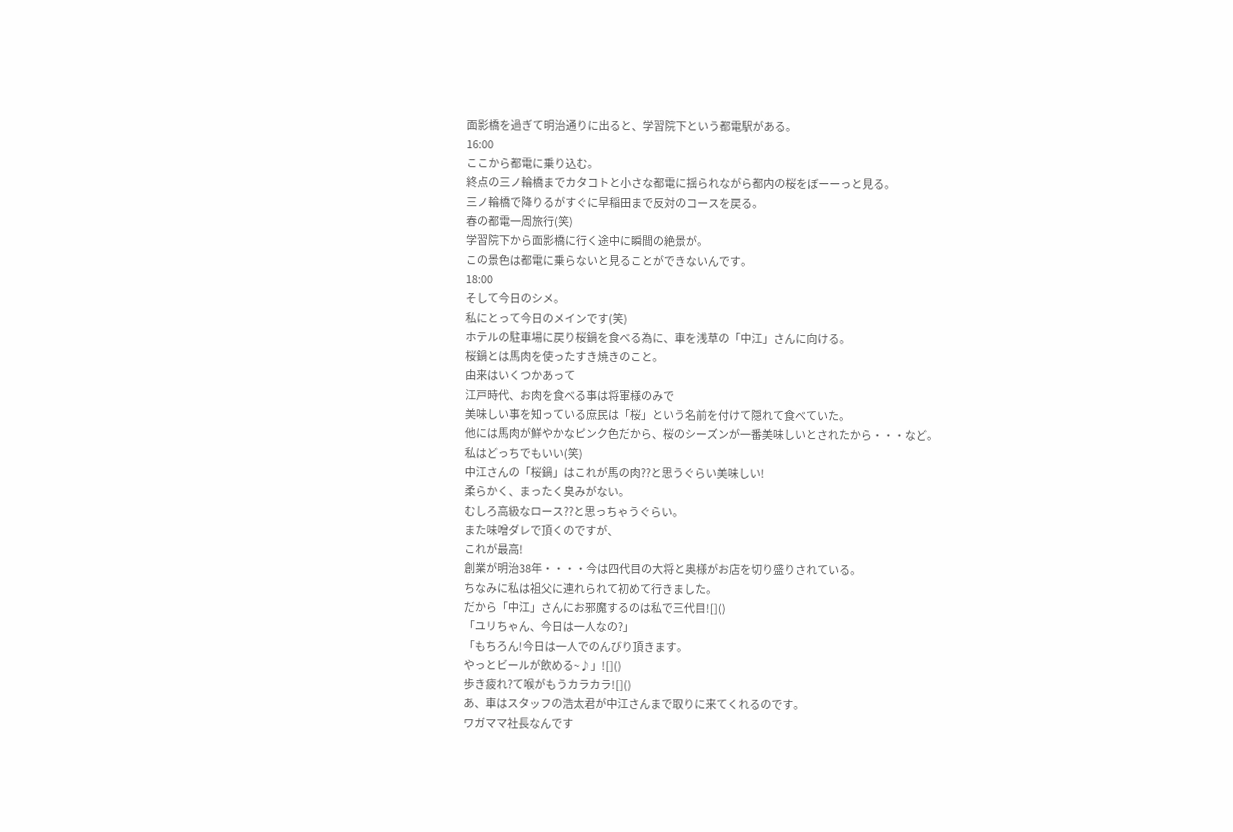面影橋を過ぎて明治通りに出ると、学習院下という都電駅がある。
16:00
ここから都電に乗り込む。
終点の三ノ輪橋までカタコトと小さな都電に揺られながら都内の桜をぼーーっと見る。
三ノ輪橋で降りるがすぐに早稲田まで反対のコースを戻る。
春の都電一周旅行(笑)
学習院下から面影橋に行く途中に瞬間の絶景が。
この景色は都電に乗らないと見ることができないんです。
18:00
そして今日のシメ。
私にとって今日のメインです(笑)
ホテルの駐車場に戻り桜鍋を食べる為に、車を浅草の「中江」さんに向ける。
桜鍋とは馬肉を使ったすき焼きのこと。
由来はいくつかあって
江戸時代、お肉を食べる事は将軍様のみで
美味しい事を知っている庶民は「桜」という名前を付けて隠れて食べていた。
他には馬肉が鮮やかなピンク色だから、桜のシーズンが一番美味しいとされたから・・・など。
私はどっちでもいい(笑)
中江さんの「桜鍋」はこれが馬の肉??と思うぐらい美味しい!
柔らかく、まったく臭みがない。
むしろ高級なロース??と思っちゃうぐらい。
また味噌ダレで頂くのですが、
これが最高!
創業が明治38年・・・・今は四代目の大将と奥様がお店を切り盛りされている。
ちなみに私は祖父に連れられて初めて行きました。
だから「中江」さんにお邪魔するのは私で三代目![]()
「ユリちゃん、今日は一人なの?」
「もちろん!今日は一人でのんびり頂きます。
やっとビールが飲める~♪」![]()
歩き疲れ?て喉がもうカラカラ![]()
あ、車はスタッフの浩太君が中江さんまで取りに来てくれるのです。
ワガママ社長なんです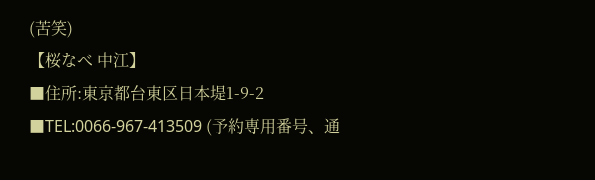(苦笑)
【桜なべ 中江】
■住所:東京都台東区日本堤1-9-2
■TEL:0066-967-413509 (予約専用番号、通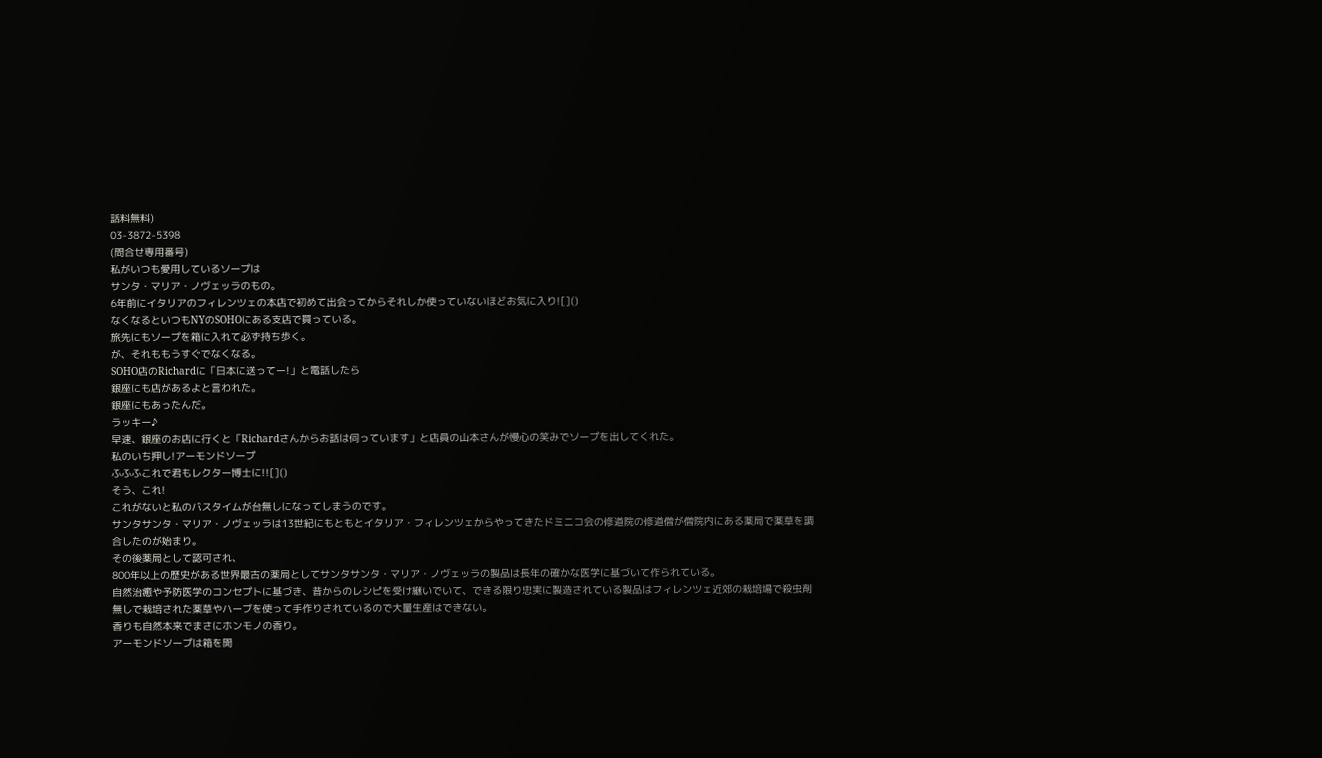話料無料)
03-3872-5398
(問合せ専用番号)
私がいつも愛用しているソープは
サンタ・マリア・ノヴェッラのもの。
6年前にイタリアのフィレンツェの本店で初めて出会ってからそれしか使っていないほどお気に入り![]()
なくなるといつもNYのSOHOにある支店で買っている。
旅先にもソープを箱に入れて必ず持ち歩く。
が、それももうすぐでなくなる。
SOHO店のRichardに「日本に送ってー!」と電話したら
銀座にも店があるよと言われた。
銀座にもあったんだ。
ラッキー♪
早速、銀座のお店に行くと「Richardさんからお話は伺っています」と店員の山本さんが慢心の笑みでソープを出してくれた。
私のいち押し!アーモンドソープ
ふふふこれで君もレクター博士に!![]()
そう、これ!
これがないと私のバスタイムが台無しになってしまうのです。
サンタサンタ・マリア・ノヴェッラは13世紀にもともとイタリア・フィレンツェからやってきたドミニコ会の修道院の修道僧が僧院内にある薬局で薬草を調合したのが始まり。
その後薬局として認可され、
800年以上の歴史がある世界最古の薬局としてサンタサンタ・マリア・ノヴェッラの製品は長年の確かな医学に基づいて作られている。
自然治癒や予防医学のコンセプトに基づき、昔からのレシピを受け継いでいて、できる限り忠実に製造されている製品はフィレンツェ近郊の栽培場で殺虫剤無しで栽培された薬草やハーブを使って手作りされているので大量生産はできない。
香りも自然本来でまさにホンモノの香り。
アーモンドソープは箱を開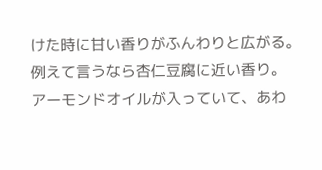けた時に甘い香りがふんわりと広がる。
例えて言うなら杏仁豆腐に近い香り。
アーモンドオイルが入っていて、あわ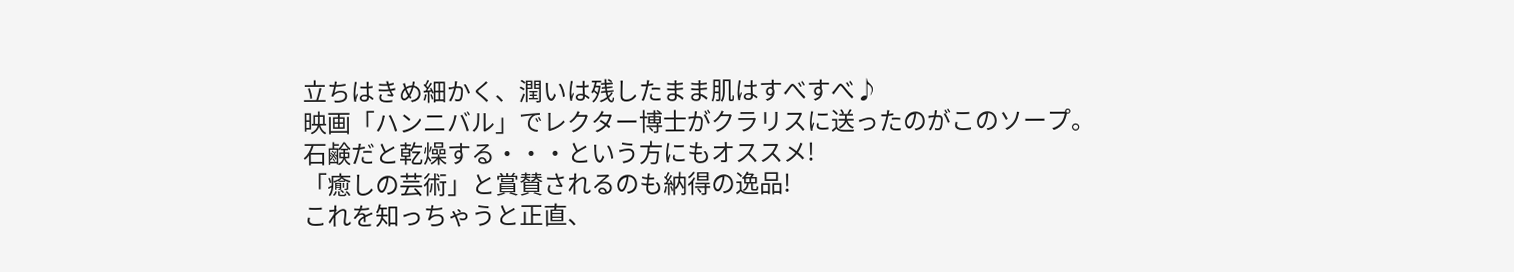立ちはきめ細かく、潤いは残したまま肌はすべすべ♪
映画「ハンニバル」でレクター博士がクラリスに送ったのがこのソープ。
石鹸だと乾燥する・・・という方にもオススメ!
「癒しの芸術」と賞賛されるのも納得の逸品!
これを知っちゃうと正直、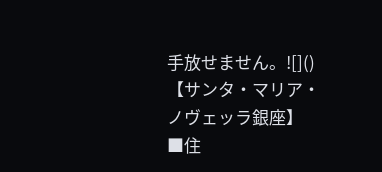手放せません。![]()
【サンタ・マリア・ノヴェッラ銀座】
■住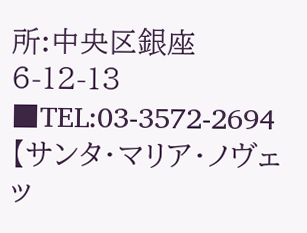所:中央区銀座6-12-13
■TEL:03-3572-2694
【サンタ・マリア・ノヴェッ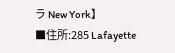ラ New York】
■住所:285 Lafayette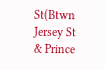St(Btwn Jersey St & Prince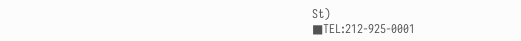St)
■TEL:212-925-0001